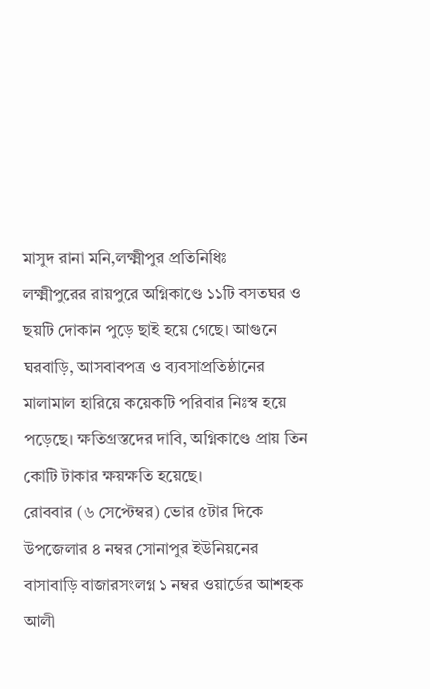মাসুদ রানা মনি,লক্ষ্মীপুর প্রতিনিধিঃ
লক্ষ্মীপুরের রায়পুরে অগ্নিকাণ্ডে ১১টি বসতঘর ও ছয়টি দোকান পুড়ে ছাই হয়ে গেছে। আগুনে ঘরবাড়ি, আসবাবপত্র ও ব্যবসাপ্রতিষ্ঠানের মালামাল হারিয়ে কয়েকটি পরিবার নিঃস্ব হয়ে পড়েছে। ক্ষতিগ্রস্তদের দাবি, অগ্নিকাণ্ডে প্রায় তিন কোটি টাকার ক্ষয়ক্ষতি হয়েছে।
রোববার (৬ সেপ্টেম্বর) ভোর ৫টার দিকে উপজেলার ৪ নম্বর সোনাপুর ইউনিয়নের বাসাবাড়ি বাজারসংলগ্ন ১ নম্বর ওয়ার্ডের আশহক আলী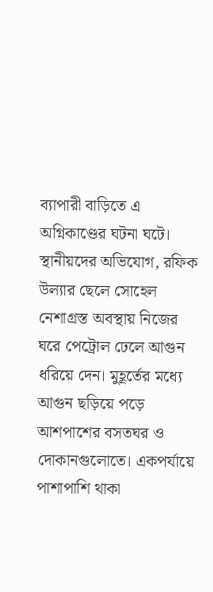ব্যাপারী বাড়িতে এ অগ্নিকাণ্ডের ঘটনা ঘটে।
স্থানীয়দের অভিযোগ, রফিক উল্যার ছেলে সোহেল নেশাগ্রস্ত অবস্থায় নিজের ঘরে পেট্রোল ঢেলে আগুন ধরিয়ে দেন। মুহূর্তের মধ্যে আগুন ছড়িয়ে পড়ে আশপাশের বসতঘর ও দোকানগুলোতে। একপর্যায়ে পাশাপাশি থাকা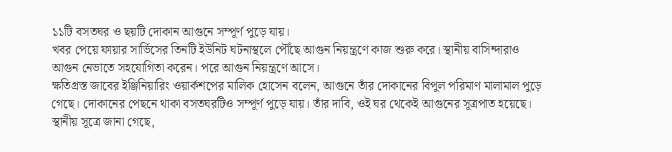১১টি বসতঘর ও ছয়টি দোকান আগুনে সম্পূর্ণ পুড়ে যায়।
খবর পেয়ে ফায়ার সার্ভিসের তিনটি ইউনিট ঘটনাস্থলে পৌঁছে আগুন নিয়ন্ত্রণে কাজ শুরু করে। স্থানীয় বাসিন্দারাও আগুন নেভাতে সহযোগিতা করেন। পরে আগুন নিয়ন্ত্রণে আসে।
ক্ষতিগ্রস্ত জাবের ইঞ্জিনিয়ারিং ওয়ার্কশপের মালিক হোসেন বলেন, আগুনে তাঁর দোকানের বিপুল পরিমাণ মালামাল পুড়ে গেছে। দোকানের পেছনে থাকা বসতঘরটিও সম্পূর্ণ পুড়ে যায়। তাঁর দাবি, ওই ঘর থেকেই আগুনের সূত্রপাত হয়েছে।
স্থানীয় সূত্রে জানা গেছে,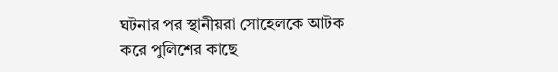ঘটনার পর স্থানীয়রা সোহেলকে আটক করে পুলিশের কাছে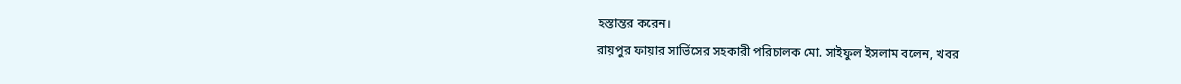হস্তান্তর করেন।
রায়পুর ফায়ার সার্ভিসের সহকারী পরিচালক মো. সাইফুল ইসলাম বলেন, খবর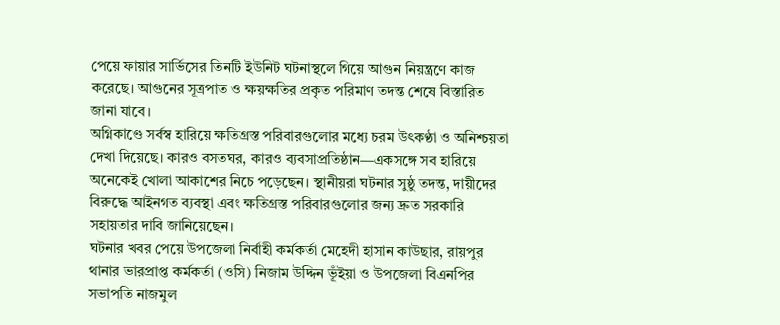পেয়ে ফায়ার সার্ভিসের তিনটি ইউনিট ঘটনাস্থলে গিয়ে আগুন নিয়ন্ত্রণে কাজ করেছে। আগুনের সূত্রপাত ও ক্ষয়ক্ষতির প্রকৃত পরিমাণ তদন্ত শেষে বিস্তারিত জানা যাবে।
অগ্নিকাণ্ডে সর্বস্ব হারিয়ে ক্ষতিগ্রস্ত পরিবারগুলোর মধ্যে চরম উৎকণ্ঠা ও অনিশ্চয়তা দেখা দিয়েছে। কারও বসতঘর, কারও ব্যবসাপ্রতিষ্ঠান—একসঙ্গে সব হারিয়ে অনেকেই খোলা আকাশের নিচে পড়েছেন। স্থানীয়রা ঘটনার সুষ্ঠু তদন্ত, দায়ীদের বিরুদ্ধে আইনগত ব্যবস্থা এবং ক্ষতিগ্রস্ত পরিবারগুলোর জন্য দ্রুত সরকারি সহায়তার দাবি জানিয়েছেন।
ঘটনার খবর পেয়ে উপজেলা নির্বাহী কর্মকর্তা মেহেদী হাসান কাউছার, রায়পুর থানার ভারপ্রাপ্ত কর্মকর্তা (ওসি) নিজাম উদ্দিন ভূঁইয়া ও উপজেলা বিএনপির সভাপতি নাজমুল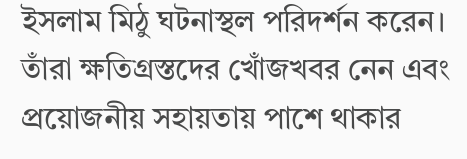ইসলাম মিঠু ঘটনাস্থল পরিদর্শন করেন। তাঁরা ক্ষতিগ্রস্তদের খোঁজখবর নেন এবং প্রয়োজনীয় সহায়তায় পাশে থাকার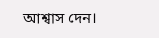আশ্বাস দেন।